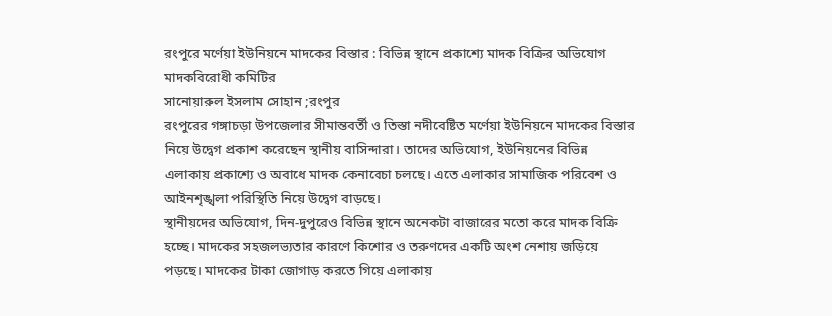রংপুরে মর্ণেয়া ইউনিয়নে মাদকের বিস্তার : বিভিন্ন স্থানে প্রকাশ্যে মাদক বিক্রির অভিযোগ মাদকবিরোধী কমিটির
সানোয়ারুল ইসলাম সোহান ;রংপুর
রংপুরের গঙ্গাচড়া উপজেলার সীমান্তবর্তী ও তিস্তা নদীবেষ্টিত মর্ণেয়া ইউনিয়নে মাদকের বিস্তার নিয়ে উদ্বেগ প্রকাশ করেছেন স্থানীয় বাসিন্দারা। তাদের অভিযোগ, ইউনিয়নের বিভিন্ন এলাকায় প্রকাশ্যে ও অবাধে মাদক কেনাবেচা চলছে। এতে এলাকার সামাজিক পরিবেশ ও আইনশৃঙ্খলা পরিস্থিতি নিয়ে উদ্বেগ বাড়ছে।
স্থানীয়দের অভিযোগ, দিন-দুপুরেও বিভিন্ন স্থানে অনেকটা বাজারের মতো করে মাদক বিক্রি হচ্ছে। মাদকের সহজলভ্যতার কারণে কিশোর ও তরুণদের একটি অংশ নেশায় জড়িয়ে পড়ছে। মাদকের টাকা জোগাড় করতে গিয়ে এলাকায়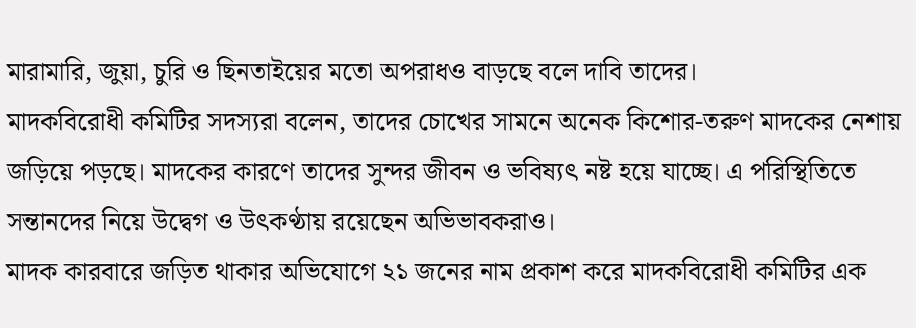মারামারি, জুয়া, চুরি ও ছিনতাইয়ের মতো অপরাধও বাড়ছে বলে দাবি তাদের।
মাদকবিরোধী কমিটির সদস্যরা বলেন, তাদের চোখের সামনে অনেক কিশোর-তরুণ মাদকের নেশায় জড়িয়ে পড়ছে। মাদকের কারণে তাদের সুন্দর জীবন ও ভবিষ্যৎ নষ্ট হয়ে যাচ্ছে। এ পরিস্থিতিতে সন্তানদের নিয়ে উদ্বেগ ও উৎকণ্ঠায় রয়েছেন অভিভাবকরাও।
মাদক কারবারে জড়িত থাকার অভিযোগে ২১ জনের নাম প্রকাশ করে মাদকবিরোধী কমিটির এক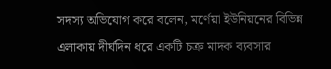সদস্য অভিযোগ করে বলেন, মর্ণেয়া ইউনিয়নের বিভিন্ন এলাকায় দীর্ঘদিন ধরে একটি চক্র মাদক ব্যবসার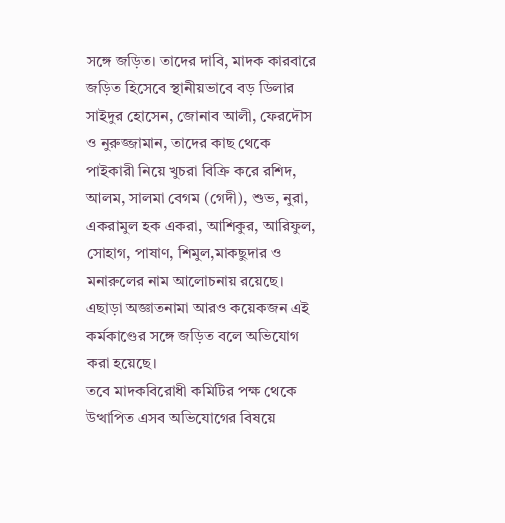সঙ্গে জড়িত। তাদের দাবি, মাদক কারবারে জড়িত হিসেবে স্থানীয়ভাবে বড় ডিলার সাইদুর হোসেন, জোনাব আলী, ফেরদৌস ও নুরুজ্জামান, তাদের কাছ থেকে পাইকারী নিয়ে খুচরা বিক্রি করে রশিদ, আলম, সালমা বেগম (গেদী), শুভ, নুরা, একরামুল হক একরা, আশিকুর, আরিফুল, সোহাগ, পাষাণ, শিমুল,মাকছুদার ও মনারুলের নাম আলোচনায় রয়েছে। এছাড়া অজ্ঞাতনামা আরও কয়েকজন এই কর্মকাণ্ডের সঙ্গে জড়িত বলে অভিযোগ করা হয়েছে।
তবে মাদকবিরোধী কমিটির পক্ষ থেকে উত্থাপিত এসব অভিযোগের বিষয়ে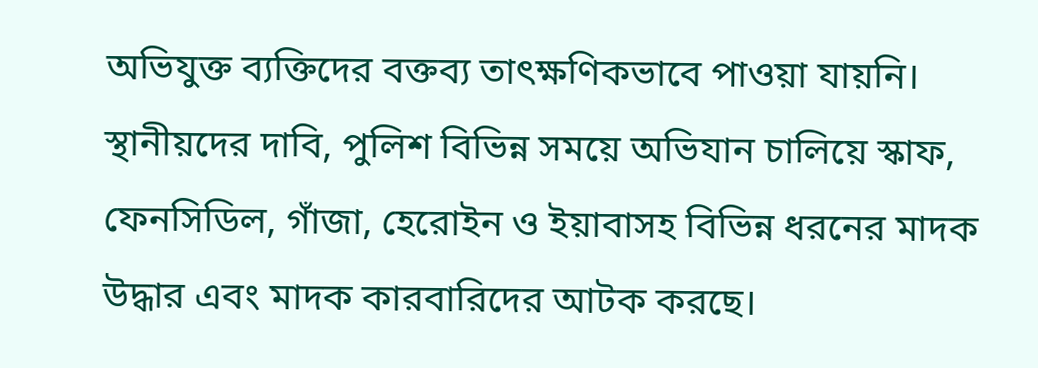অভিযুক্ত ব্যক্তিদের বক্তব্য তাৎক্ষণিকভাবে পাওয়া যায়নি। স্থানীয়দের দাবি, পুলিশ বিভিন্ন সময়ে অভিযান চালিয়ে স্কাফ, ফেনসিডিল, গাঁজা, হেরোইন ও ইয়াবাসহ বিভিন্ন ধরনের মাদক উদ্ধার এবং মাদক কারবারিদের আটক করছে।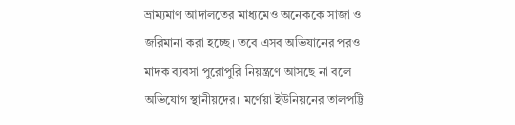ভ্রাম্যমাণ আদালতের মাধ্যমেও অনেককে সাজা ও জরিমানা করা হচ্ছে। তবে এসব অভিযানের পরও মাদক ব্যবসা পুরোপুরি নিয়ন্ত্রণে আসছে না বলে অভিযোগ স্থানীয়দের। মর্ণেয়া ইউনিয়নের তালপট্টি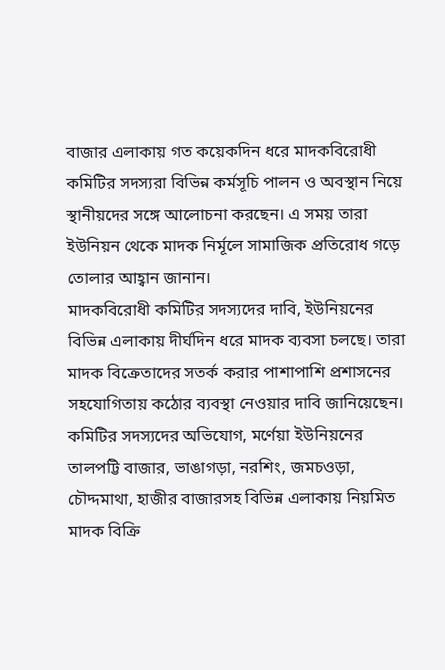বাজার এলাকায় গত কয়েকদিন ধরে মাদকবিরোধী কমিটির সদস্যরা বিভিন্ন কর্মসূচি পালন ও অবস্থান নিয়ে স্থানীয়দের সঙ্গে আলোচনা করছেন। এ সময় তারা ইউনিয়ন থেকে মাদক নির্মূলে সামাজিক প্রতিরোধ গড়ে তোলার আহ্বান জানান।
মাদকবিরোধী কমিটির সদস্যদের দাবি, ইউনিয়নের বিভিন্ন এলাকায় দীর্ঘদিন ধরে মাদক ব্যবসা চলছে। তারা মাদক বিক্রেতাদের সতর্ক করার পাশাপাশি প্রশাসনের সহযোগিতায় কঠোর ব্যবস্থা নেওয়ার দাবি জানিয়েছেন। কমিটির সদস্যদের অভিযোগ, মর্ণেয়া ইউনিয়নের তালপট্টি বাজার, ভাঙাগড়া, নরশিং, জমচওড়া, চৌদ্দমাথা, হাজীর বাজারসহ বিভিন্ন এলাকায় নিয়মিত মাদক বিক্রি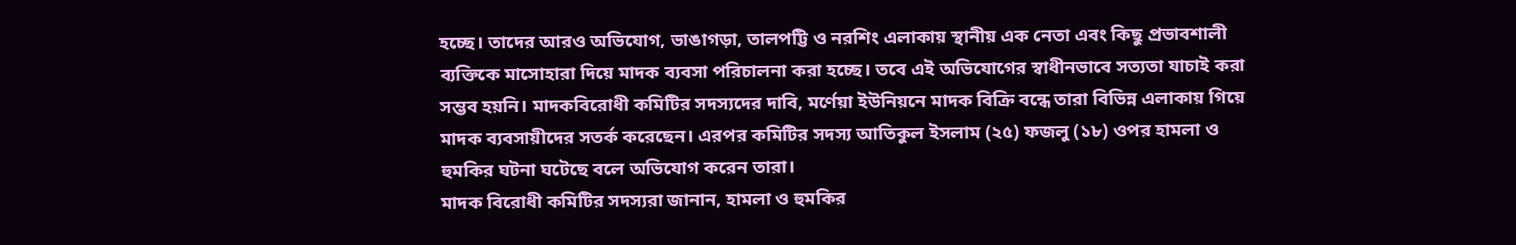হচ্ছে। তাদের আরও অভিযোগ, ভাঙাগড়া, তালপট্টি ও নরশিং এলাকায় স্থানীয় এক নেতা এবং কিছু প্রভাবশালী ব্যক্তিকে মাসোহারা দিয়ে মাদক ব্যবসা পরিচালনা করা হচ্ছে। তবে এই অভিযোগের স্বাধীনভাবে সত্যতা যাচাই করা সম্ভব হয়নি। মাদকবিরোধী কমিটির সদস্যদের দাবি, মর্ণেয়া ইউনিয়নে মাদক বিক্রি বন্ধে তারা বিভিন্ন এলাকায় গিয়ে মাদক ব্যবসায়ীদের সতর্ক করেছেন। এরপর কমিটির সদস্য আতিকুল ইসলাম (২৫) ফজলু (১৮) ওপর হামলা ও হুমকির ঘটনা ঘটেছে বলে অভিযোগ করেন তারা।
মাদক বিরোধী কমিটির সদস্যরা জানান, হামলা ও হুমকির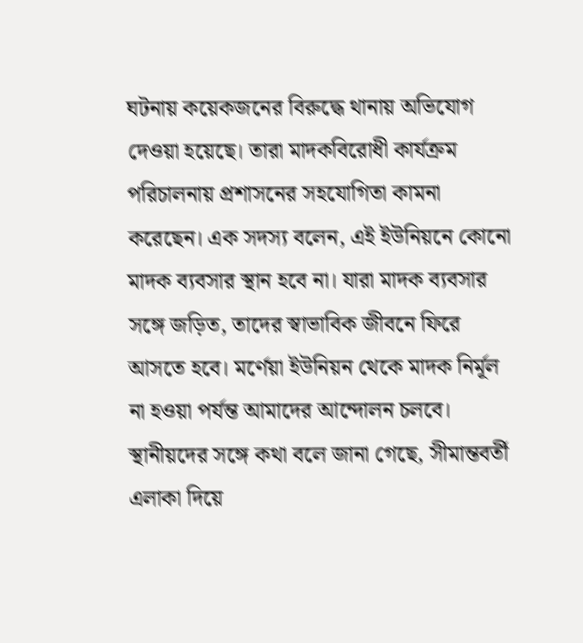ঘটনায় কয়েকজনের বিরুদ্ধে থানায় অভিযোগ দেওয়া হয়েছে। তারা মাদকবিরোধী কার্যক্রম পরিচালনায় প্রশাসনের সহযোগিতা কামনা করেছেন। এক সদস্য বলেন, এই ইউনিয়নে কোনো মাদক ব্যবসার স্থান হবে না। যারা মাদক ব্যবসার সঙ্গে জড়িত, তাদের স্বাভাবিক জীবনে ফিরে আসতে হবে। মর্ণেয়া ইউনিয়ন থেকে মাদক নির্মূল না হওয়া পর্যন্ত আমাদের আন্দোলন চলবে। স্থানীয়দের সঙ্গে কথা বলে জানা গেছে, সীমান্তবর্তী এলাকা দিয়ে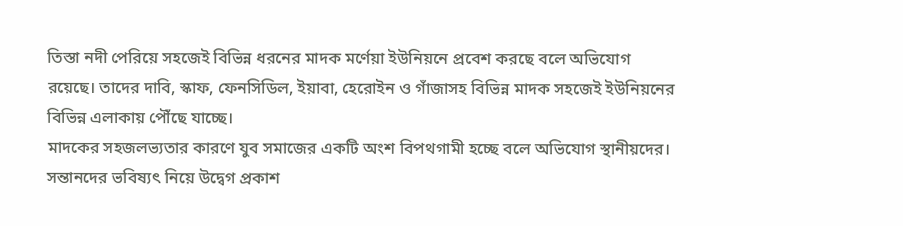তিস্তা নদী পেরিয়ে সহজেই বিভিন্ন ধরনের মাদক মর্ণেয়া ইউনিয়নে প্রবেশ করছে বলে অভিযোগ রয়েছে। তাদের দাবি, স্কাফ, ফেনসিডিল, ইয়াবা, হেরোইন ও গাঁজাসহ বিভিন্ন মাদক সহজেই ইউনিয়নের বিভিন্ন এলাকায় পৌঁছে যাচ্ছে।
মাদকের সহজলভ্যতার কারণে যুব সমাজের একটি অংশ বিপথগামী হচ্ছে বলে অভিযোগ স্থানীয়দের। সন্তানদের ভবিষ্যৎ নিয়ে উদ্বেগ প্রকাশ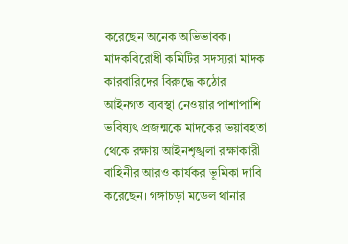করেছেন অনেক অভিভাবক। মাদকবিরোধী কমিটির সদস্যরা মাদক কারবারিদের বিরুদ্ধে কঠোর আইনগত ব্যবস্থা নেওয়ার পাশাপাশি ভবিষ্যৎ প্রজন্মকে মাদকের ভয়াবহতা থেকে রক্ষায় আইনশৃঙ্খলা রক্ষাকারী বাহিনীর আরও কার্যকর ভূমিকা দাবি করেছেন। গঙ্গাচড়া মডেল থানার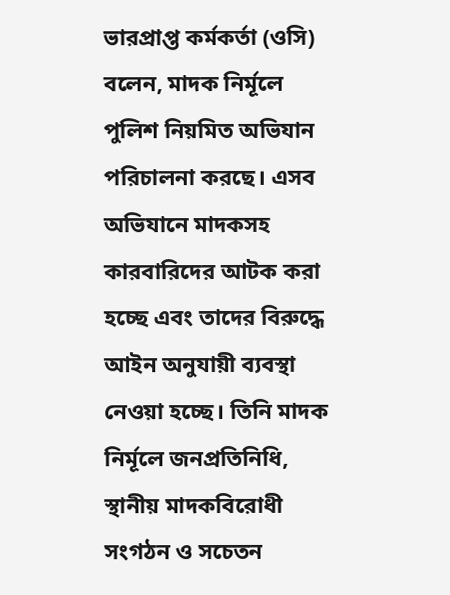ভারপ্রাপ্ত কর্মকর্তা (ওসি) বলেন, মাদক নির্মূলে পুলিশ নিয়মিত অভিযান পরিচালনা করছে। এসব অভিযানে মাদকসহ কারবারিদের আটক করা হচ্ছে এবং তাদের বিরুদ্ধে আইন অনুযায়ী ব্যবস্থা নেওয়া হচ্ছে। তিনি মাদক নির্মূলে জনপ্রতিনিধি, স্থানীয় মাদকবিরোধী সংগঠন ও সচেতন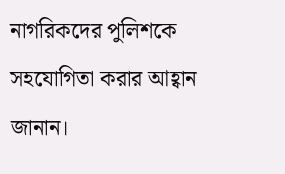নাগরিকদের পুলিশকে সহযোগিতা করার আহ্বান জানান।